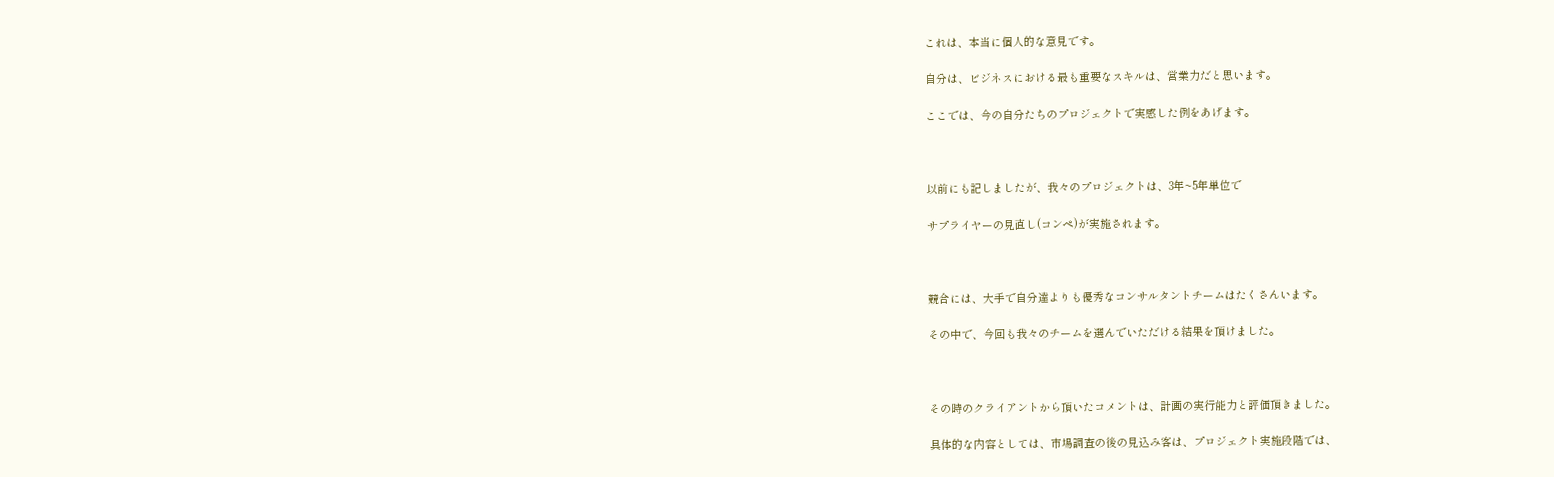これは、本当に個人的な意見です。

自分は、ビジネスにおける最も重要なスキルは、営業力だと思います。

ここでは、今の自分たちのプロジェクトで実感した例をあげます。



以前にも記しましたが、我々のプロジェクトは、3年~5年単位で

サプライヤーの見直し(コンペ)が実施されます。



競合には、大手で自分達よりも優秀なコンサルタントチームはたくさんいます。

その中で、今回も我々のチームを選んでいただける結果を頂けました。



その時のクライアントから頂いたコメントは、計画の実行能力と評価頂きました。

具体的な内容としては、市場調査の後の見込み客は、プロジェクト実施段階では、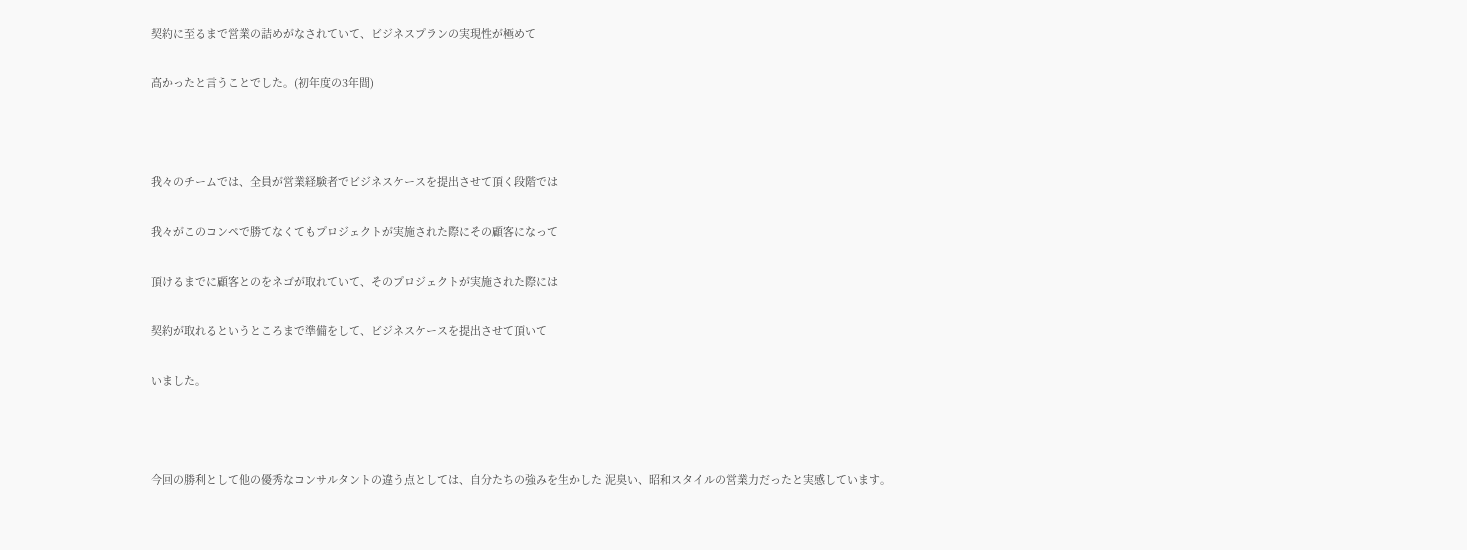契約に至るまで営業の詰めがなされていて、ビジネスプランの実現性が極めて

高かったと言うことでした。(初年度の3年間)



我々のチームでは、全員が営業経験者でビジネスケースを提出させて頂く段階では

我々がこのコンペで勝てなくてもプロジェクトが実施された際にその顧客になって

頂けるまでに顧客とのをネゴが取れていて、そのプロジェクトが実施された際には

契約が取れるというところまで準備をして、ビジネスケースを提出させて頂いて

いました。



今回の勝利として他の優秀なコンサルタントの違う点としては、自分たちの強みを生かした 泥臭い、昭和スタイルの営業力だったと実感しています。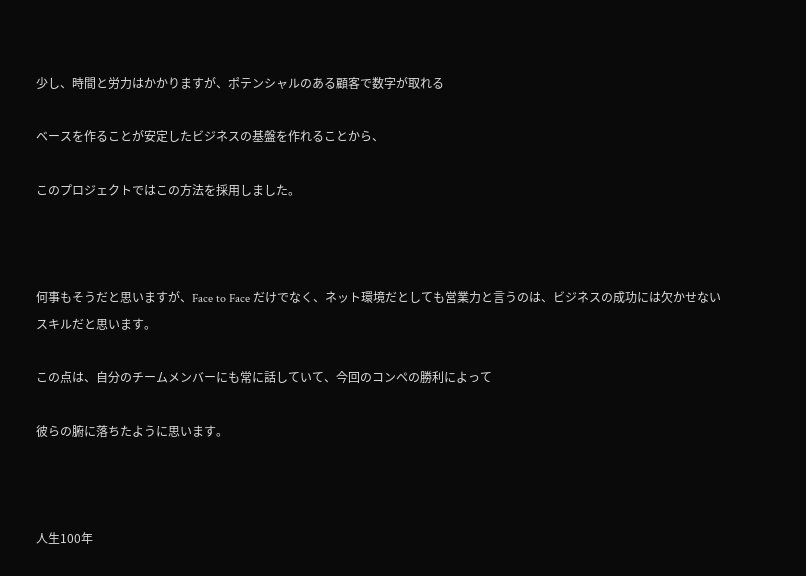少し、時間と労力はかかりますが、ポテンシャルのある顧客で数字が取れる

ベースを作ることが安定したビジネスの基盤を作れることから、

このプロジェクトではこの方法を採用しました。



何事もそうだと思いますが、Face to Face だけでなく、ネット環境だとしても営業力と言うのは、ビジネスの成功には欠かせないスキルだと思います。

この点は、自分のチームメンバーにも常に話していて、今回のコンペの勝利によって

彼らの腑に落ちたように思います。



人生100年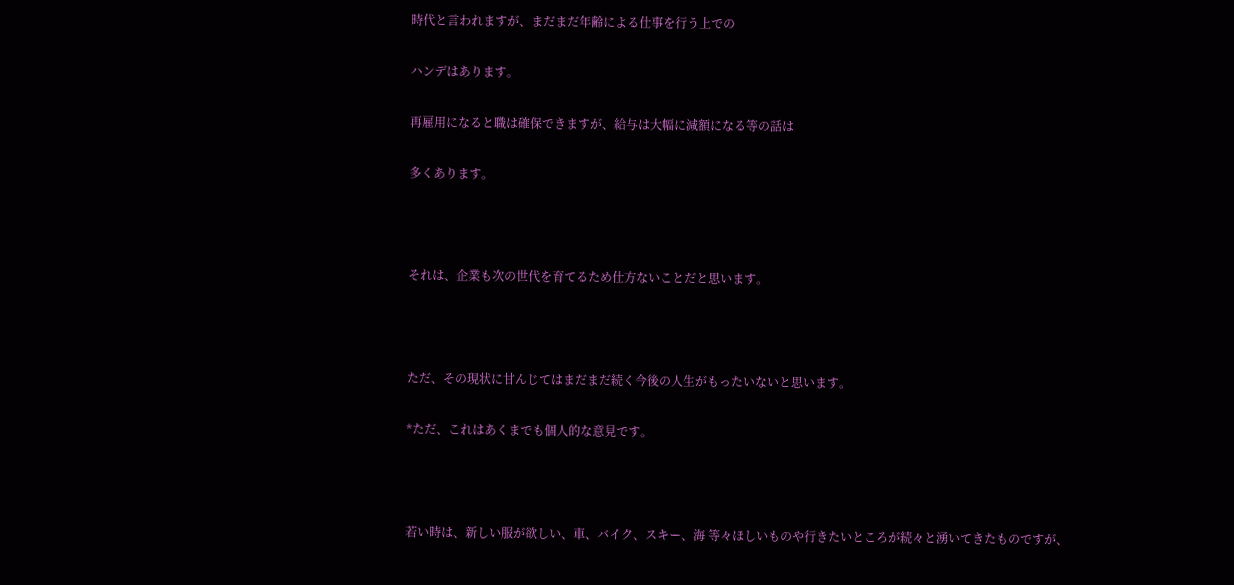時代と言われますが、まだまだ年齢による仕事を行う上での

ハンデはあります。

再雇用になると職は確保できますが、給与は大幅に減額になる等の話は

多くあります。



それは、企業も次の世代を育てるため仕方ないことだと思います。



ただ、その現状に甘んじてはまだまだ続く今後の人生がもったいないと思います。

*ただ、これはあくまでも個人的な意見です。



若い時は、新しい服が欲しい、車、バイク、スキー、海 等々ほしいものや行きたいところが続々と湧いてきたものですが、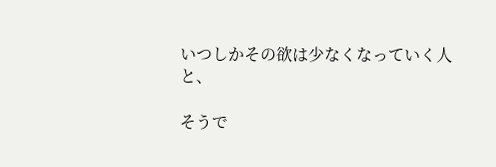いつしかその欲は少なくなっていく人と、

そうで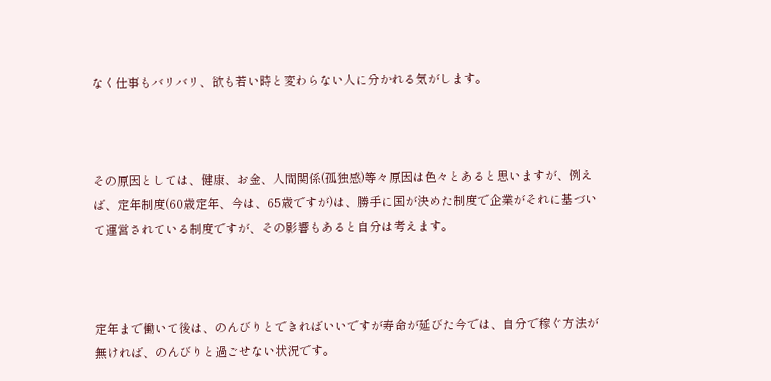なく仕事もバリバリ、欲も若い時と変わらない人に分かれる気がします。



その原因としては、健康、お金、人間関係(孤独感)等々原因は色々とあると思いますが、例えば、定年制度(60歳定年、今は、65歳ですが)は、勝手に国が決めた制度で企業がそれに基づいて運営されている制度ですが、その影響もあると自分は考えます。



定年まで働いて後は、のんびりとできればいいですが寿命が延びた今では、自分で稼ぐ方法が無ければ、のんびりと過ごせない状況です。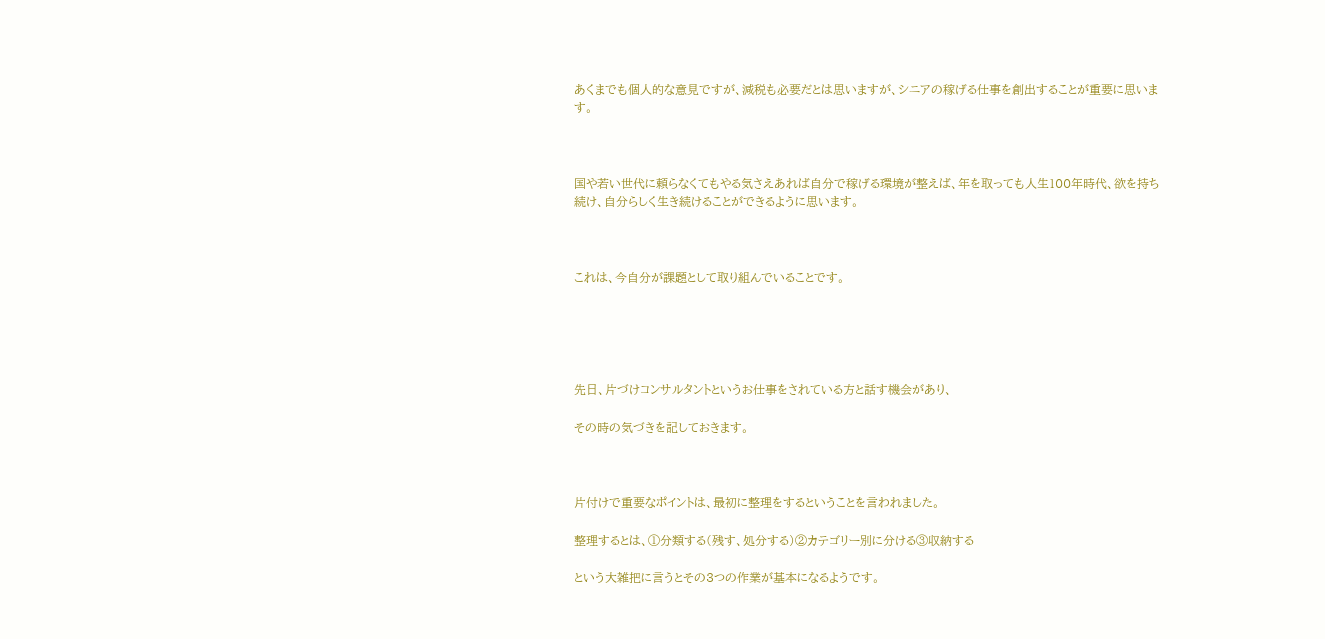あくまでも個人的な意見ですが、減税も必要だとは思いますが、シニアの稼げる仕事を創出することが重要に思います。



国や若い世代に頼らなくてもやる気さえあれば自分で稼げる環境が整えば、年を取っても人生100年時代、欲を持ち続け、自分らしく生き続けることができるように思います。



これは、今自分が課題として取り組んでいることです。





先日、片づけコンサルタントというお仕事をされている方と話す機会があり、

その時の気づきを記しておきます。



片付けで重要なポイントは、最初に整理をするということを言われました。

整理するとは、①分類する(残す、処分する)②カテゴリー別に分ける③収納する

という大雑把に言うとその3つの作業が基本になるようです。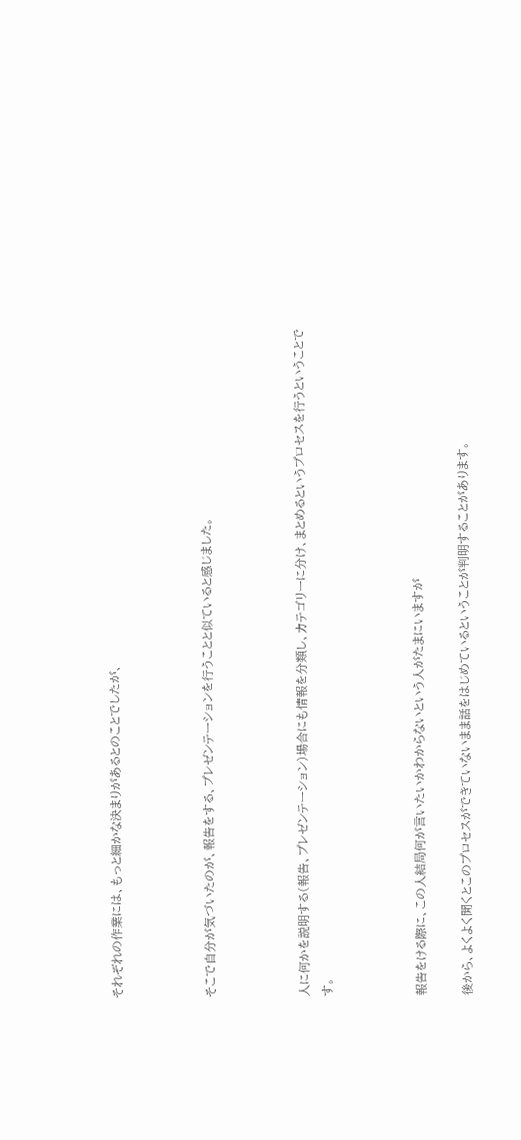それぞれの作業には、もっと細かな決まりがあるとのことでしたが、



そこで自分が気づいたのが、報告をする、プレゼンテーションを行うことと似ていると感じました。



人に何かを説明する(報告、プレゼンテーション)場合にも情報を分類し、カテゴリーに分け、まとめるというプロセスを行うということです。



報告をける際に、この人結局何が言いたいかわからないという人がたまにいますが

後から、よくよく聞くとこのプロセスができていないまま話をはじめているということが判明することがあります。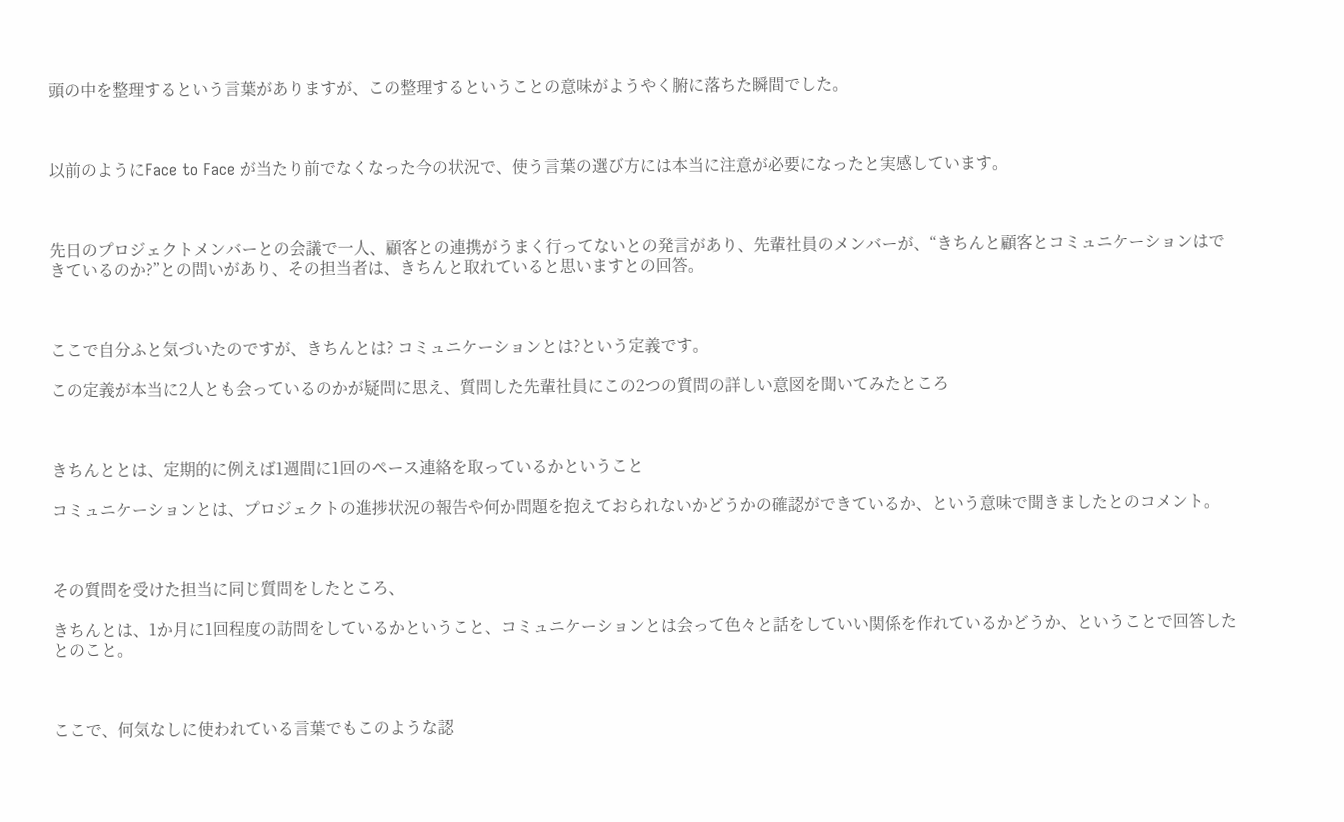頭の中を整理するという言葉がありますが、この整理するということの意味がようやく腑に落ちた瞬間でした。



以前のようにFace to Face が当たり前でなくなった今の状況で、使う言葉の選び方には本当に注意が必要になったと実感しています。



先日のプロジェクトメンバーとの会議で一人、顧客との連携がうまく行ってないとの発言があり、先輩社員のメンバーが、“きちんと顧客とコミュニケーションはできているのか?”との問いがあり、その担当者は、きちんと取れていると思いますとの回答。



ここで自分ふと気づいたのですが、きちんとは? コミュニケーションとは?という定義です。

この定義が本当に2人とも会っているのかが疑問に思え、質問した先輩社員にこの2つの質問の詳しい意図を聞いてみたところ



きちんととは、定期的に例えば1週間に1回のペース連絡を取っているかということ

コミュニケーションとは、プロジェクトの進捗状況の報告や何か問題を抱えておられないかどうかの確認ができているか、という意味で聞きましたとのコメント。



その質問を受けた担当に同じ質問をしたところ、

きちんとは、1か月に1回程度の訪問をしているかということ、コミュニケーションとは会って色々と話をしていい関係を作れているかどうか、ということで回答したとのこと。



ここで、何気なしに使われている言葉でもこのような認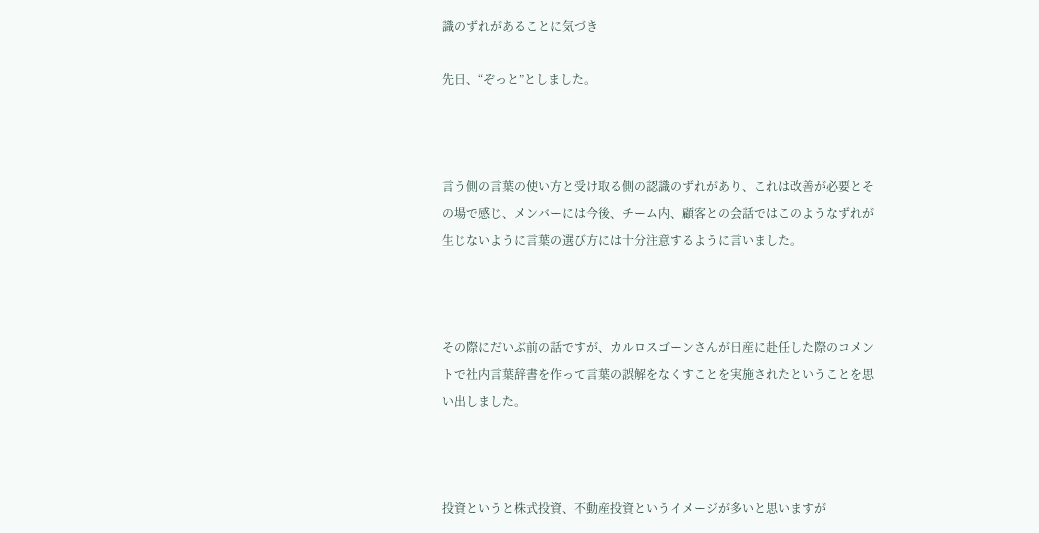識のずれがあることに気づき

先日、“ぞっと”としました。



言う側の言葉の使い方と受け取る側の認識のずれがあり、これは改善が必要とその場で感じ、メンバーには今後、チーム内、顧客との会話ではこのようなずれが生じないように言葉の選び方には十分注意するように言いました。



その際にだいぶ前の話ですが、カルロスゴーンさんが日産に赴任した際のコメントで社内言葉辞書を作って言葉の誤解をなくすことを実施されたということを思い出しました。



投資というと株式投資、不動産投資というイメージが多いと思いますが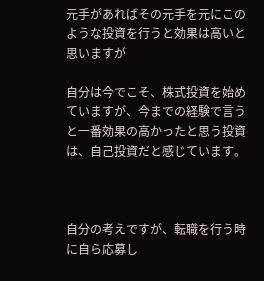元手があればその元手を元にこのような投資を行うと効果は高いと思いますが

自分は今でこそ、株式投資を始めていますが、今までの経験で言うと一番効果の高かったと思う投資は、自己投資だと感じています。



自分の考えですが、転職を行う時に自ら応募し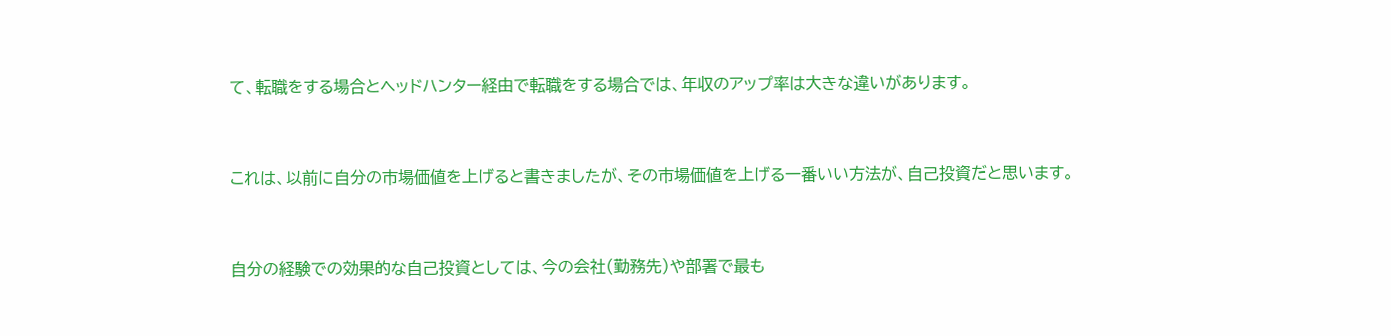て、転職をする場合とヘッドハンター経由で転職をする場合では、年収のアップ率は大きな違いがあります。



これは、以前に自分の市場価値を上げると書きましたが、その市場価値を上げる一番いい方法が、自己投資だと思います。



自分の経験での効果的な自己投資としては、今の会社(勤務先)や部署で最も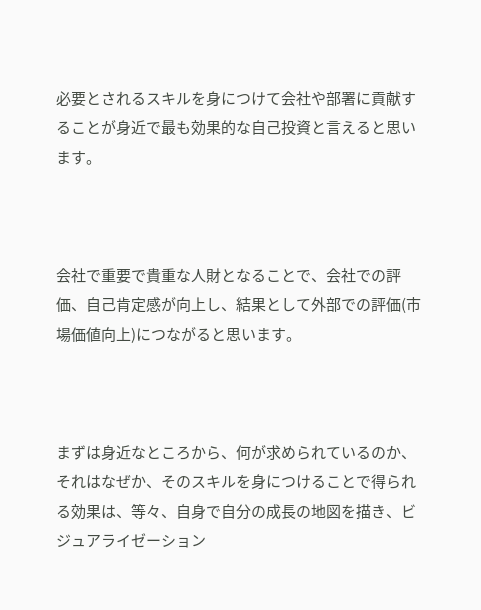必要とされるスキルを身につけて会社や部署に貢献することが身近で最も効果的な自己投資と言えると思います。



会社で重要で貴重な人財となることで、会社での評価、自己肯定感が向上し、結果として外部での評価(市場価値向上)につながると思います。



まずは身近なところから、何が求められているのか、それはなぜか、そのスキルを身につけることで得られる効果は、等々、自身で自分の成長の地図を描き、ビジュアライゼーション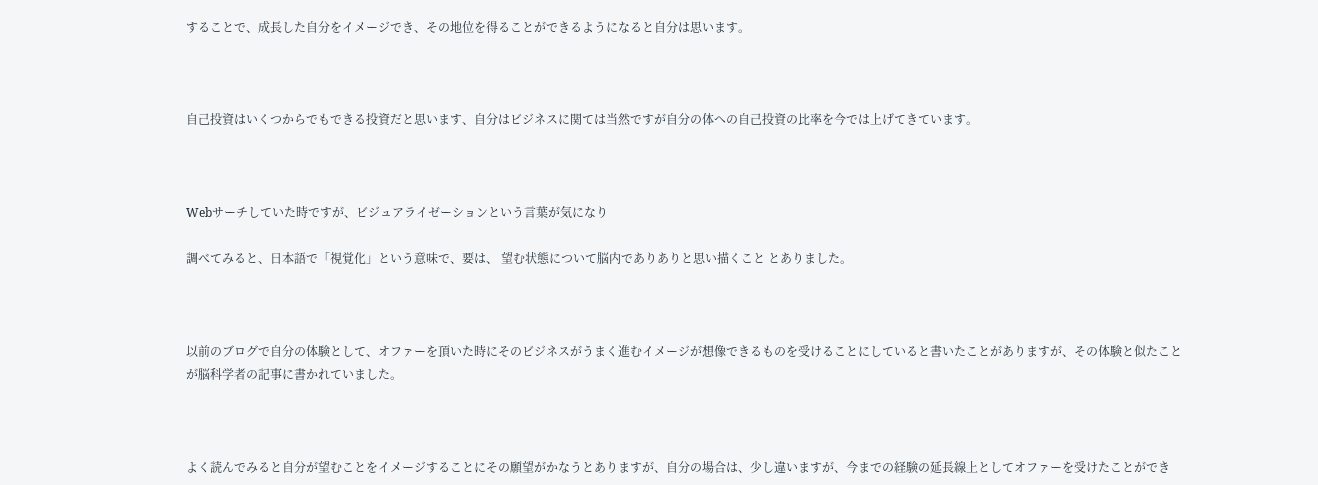することで、成長した自分をイメージでき、その地位を得ることができるようになると自分は思います。



自己投資はいくつからでもできる投資だと思います、自分はビジネスに関ては当然ですが自分の体への自己投資の比率を今では上げてきています。



Webサーチしていた時ですが、ビジュアライゼーションという言葉が気になり

調べてみると、日本語で「視覚化」という意味で、要は、 望む状態について脳内でありありと思い描くこと とありました。



以前のブログで自分の体験として、オファーを頂いた時にそのビジネスがうまく進むイメージが想像できるものを受けることにしていると書いたことがありますが、その体験と似たことが脳科学者の記事に書かれていました。



よく読んでみると自分が望むことをイメージすることにその願望がかなうとありますが、自分の場合は、少し違いますが、今までの経験の延長線上としてオファーを受けたことができ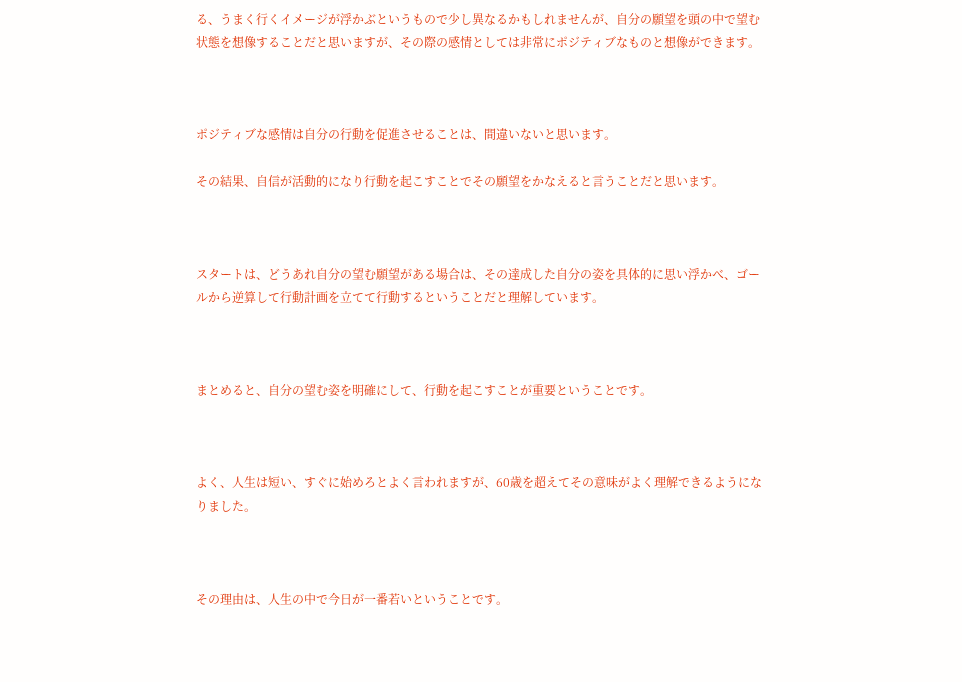る、うまく行くイメージが浮かぶというもので少し異なるかもしれませんが、自分の願望を頭の中で望む状態を想像することだと思いますが、その際の感情としては非常にポジティブなものと想像ができます。



ポジティブな感情は自分の行動を促進させることは、間違いないと思います。

その結果、自信が活動的になり行動を起こすことでその願望をかなえると言うことだと思います。



スタートは、どうあれ自分の望む願望がある場合は、その達成した自分の姿を具体的に思い浮かべ、ゴールから逆算して行動計画を立てて行動するということだと理解しています。



まとめると、自分の望む姿を明確にして、行動を起こすことが重要ということです。



よく、人生は短い、すぐに始めろとよく言われますが、60歳を超えてその意味がよく理解できるようになりました。



その理由は、人生の中で今日が一番若いということです。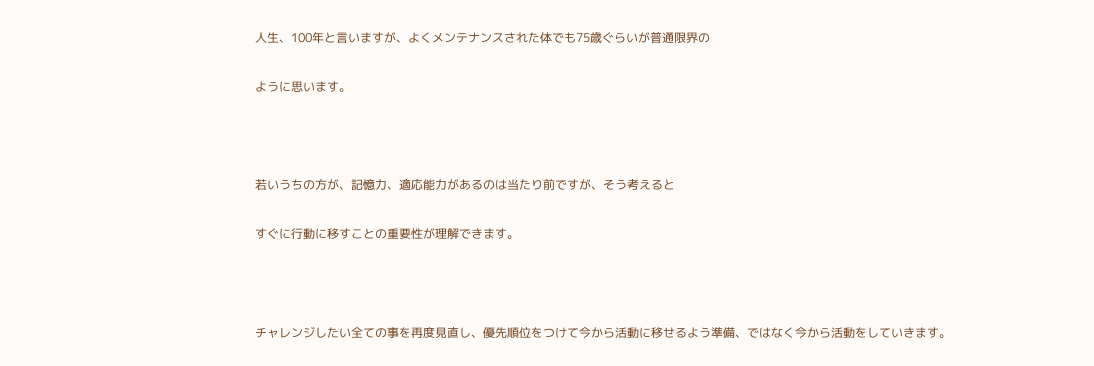人生、100年と言いますが、よくメンテナンスされた体でも75歳ぐらいが普通限界の

ように思います。



若いうちの方が、記憶力、適応能力があるのは当たり前ですが、そう考えると

すぐに行動に移すことの重要性が理解できます。



チャレンジしたい全ての事を再度見直し、優先順位をつけて今から活動に移せるよう準備、ではなく今から活動をしていきます。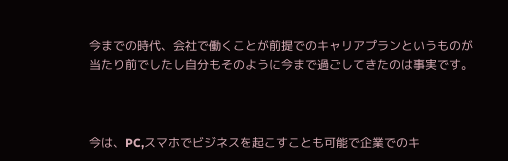今までの時代、会社で働くことが前提でのキャリアプランというものが当たり前でしたし自分もそのように今まで過ごしてきたのは事実です。



今は、PC,スマホでビジネスを起こすことも可能で企業でのキ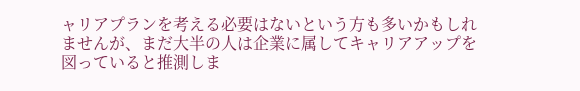ャリアプランを考える必要はないという方も多いかもしれませんが、まだ大半の人は企業に属してキャリアアップを図っていると推測しま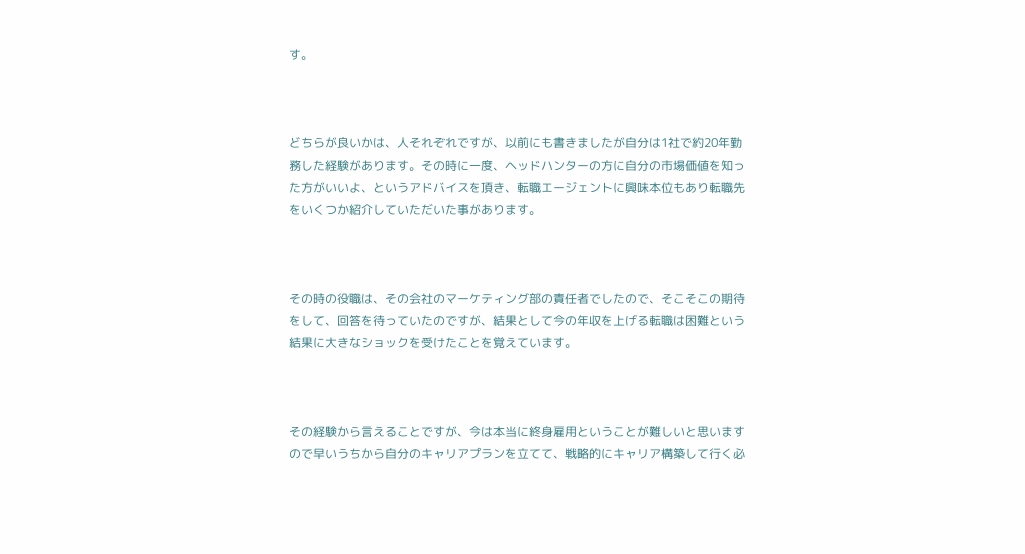す。



どちらが良いかは、人それぞれですが、以前にも書きましたが自分は1社で約20年勤務した経験があります。その時に一度、ヘッドハンターの方に自分の市場価値を知った方がいいよ、というアドバイスを頂き、転職エージェントに興味本位もあり転職先をいくつか紹介していただいた事があります。



その時の役職は、その会社のマーケティング部の責任者でしたので、そこそこの期待をして、回答を待っていたのですが、結果として今の年収を上げる転職は困難という結果に大きなショックを受けたことを覚えています。



その経験から言えることですが、今は本当に終身雇用ということが難しいと思いますので早いうちから自分のキャリアプランを立てて、戦略的にキャリア構築して行く必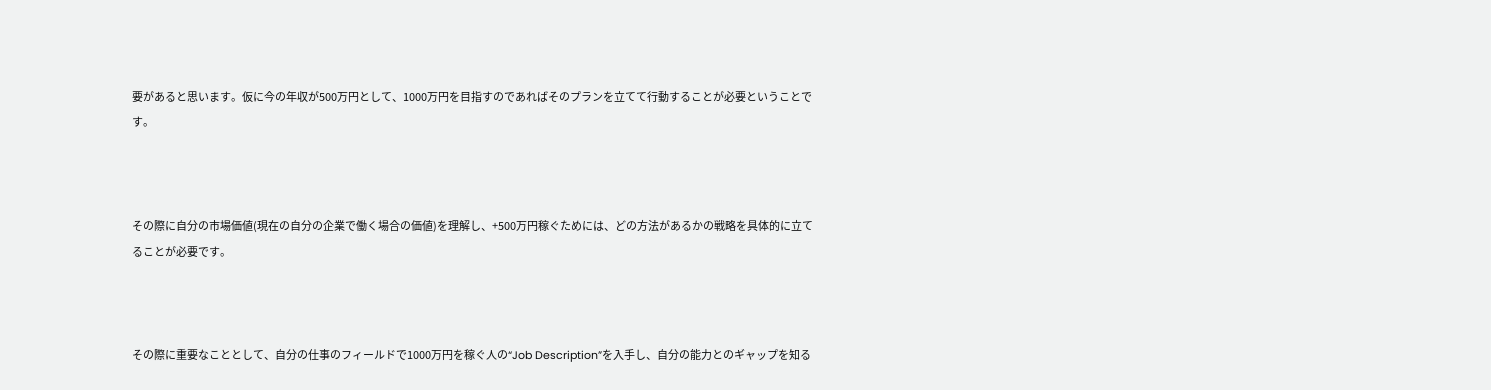要があると思います。仮に今の年収が500万円として、1000万円を目指すのであればそのプランを立てて行動することが必要ということです。



その際に自分の市場価値(現在の自分の企業で働く場合の価値)を理解し、+500万円稼ぐためには、どの方法があるかの戦略を具体的に立てることが必要です。



その際に重要なこととして、自分の仕事のフィールドで1000万円を稼ぐ人の“Job Description”を入手し、自分の能力とのギャップを知る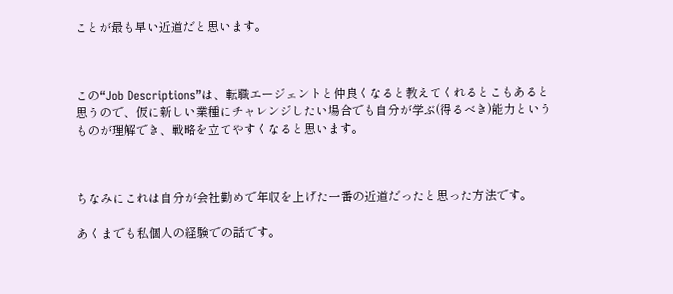ことが最も早い近道だと思います。



この“Job Descriptions”は、転職エージェントと仲良くなると教えてくれるとこもあると思うので、仮に新しい業種にチャレンジしたい場合でも自分が学ぶ(得るべき)能力というものが理解でき、戦略を立てやすくなると思います。



ちなみにこれは自分が会社勤めで年収を上げた一番の近道だったと思った方法です。

あくまでも私個人の経験での話です。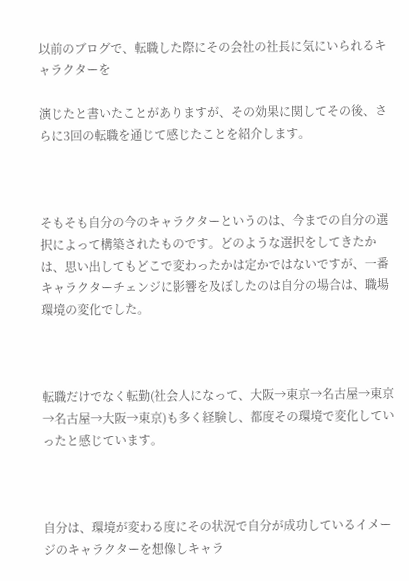以前のブログで、転職した際にその会社の社長に気にいられるキャラクターを

演じたと書いたことがありますが、その効果に関してその後、さらに3回の転職を通じて感じたことを紹介します。



そもそも自分の今のキャラクターというのは、今までの自分の選択によって構築されたものです。どのような選択をしてきたかは、思い出してもどこで変わったかは定かではないですが、一番キャラクターチェンジに影響を及ぼしたのは自分の場合は、職場環境の変化でした。



転職だけでなく転勤(社会人になって、大阪→東京→名古屋→東京→名古屋→大阪→東京)も多く経験し、都度その環境で変化していったと感じています。



自分は、環境が変わる度にその状況で自分が成功しているイメージのキャラクターを想像しキャラ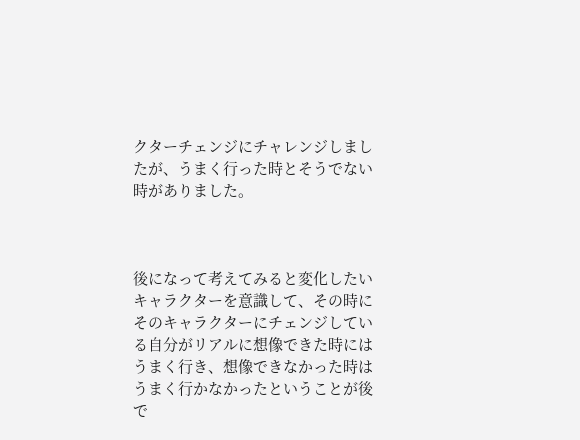クターチェンジにチャレンジしましたが、うまく行った時とそうでない時がありました。



後になって考えてみると変化したいキャラクターを意識して、その時にそのキャラクターにチェンジしている自分がリアルに想像できた時にはうまく行き、想像できなかった時はうまく行かなかったということが後で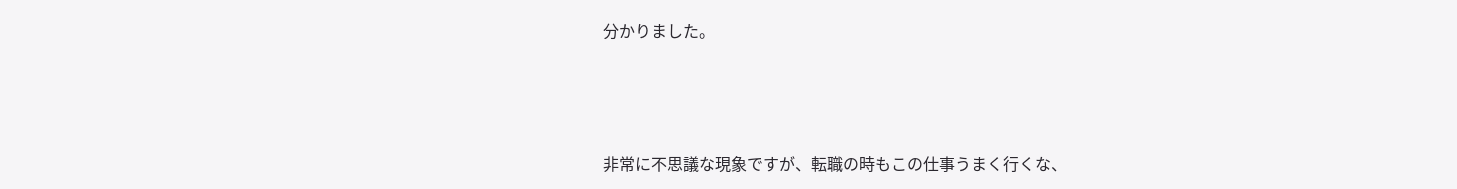分かりました。



非常に不思議な現象ですが、転職の時もこの仕事うまく行くな、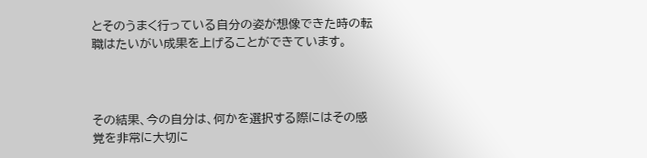とそのうまく行っている自分の姿が想像できた時の転職はたいがい成果を上げることができています。



その結果、今の自分は、何かを選択する際にはその感覚を非常に大切に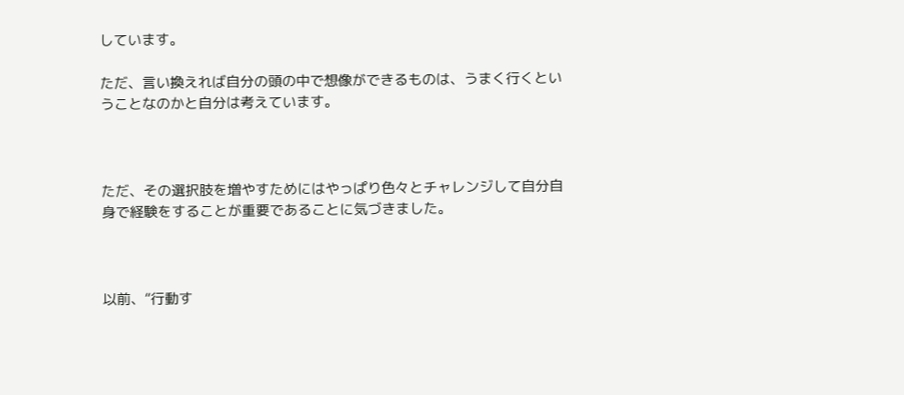しています。

ただ、言い換えれば自分の頭の中で想像ができるものは、うまく行くということなのかと自分は考えています。



ただ、その選択肢を増やすためにはやっぱり色々とチャレンジして自分自身で経験をすることが重要であることに気づきました。



以前、“行動す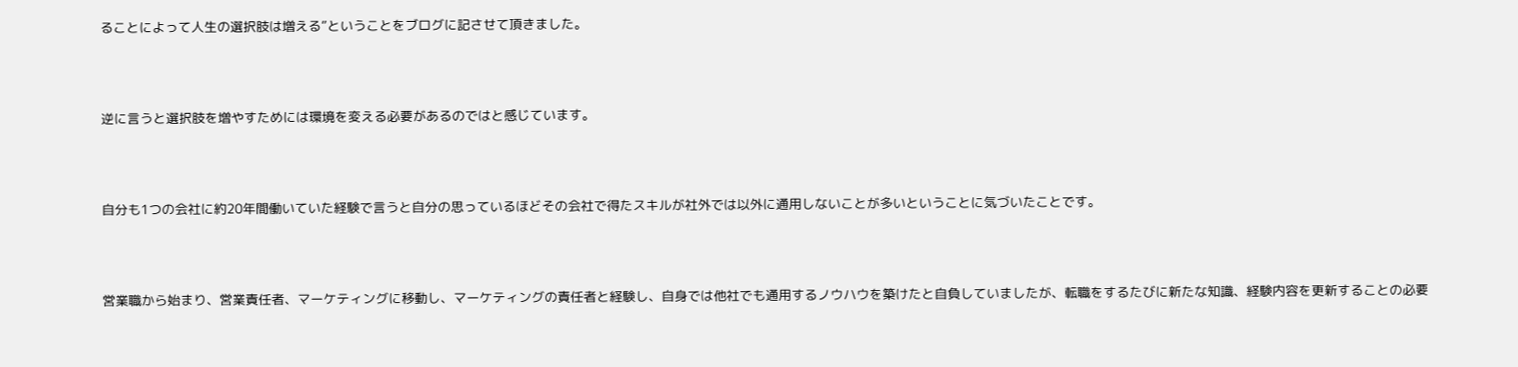ることによって人生の選択肢は増える”ということをブログに記させて頂きました。



逆に言うと選択肢を増やすためには環境を変える必要があるのではと感じています。



自分も1つの会社に約20年間働いていた経験で言うと自分の思っているほどその会社で得たスキルが社外では以外に通用しないことが多いということに気づいたことです。



営業職から始まり、営業責任者、マーケティングに移動し、マーケティングの責任者と経験し、自身では他社でも通用するノウハウを築けたと自負していましたが、転職をするたびに新たな知識、経験内容を更新することの必要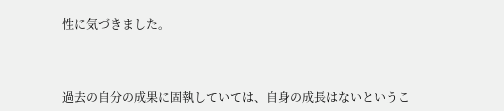性に気づきました。



過去の自分の成果に固執していては、自身の成長はないというこ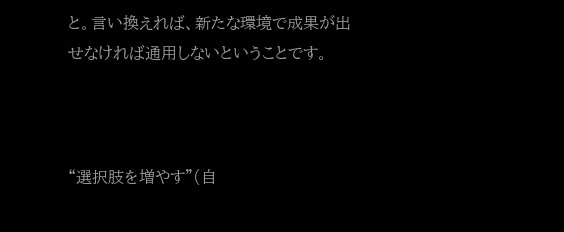と。言い換えれば、新たな環境で成果が出せなければ通用しないということです。



“選択肢を増やす”(自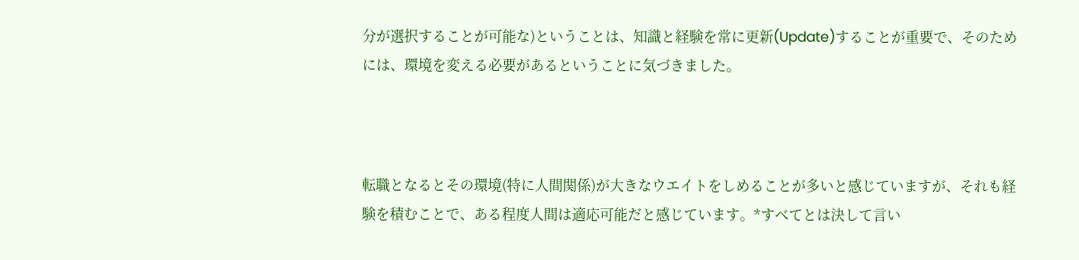分が選択することが可能な)ということは、知識と経験を常に更新(Update)することが重要で、そのためには、環境を変える必要があるということに気づきました。



転職となるとその環境(特に人間関係)が大きなウエイトをしめることが多いと感じていますが、それも経験を積むことで、ある程度人間は適応可能だと感じています。*すべてとは決して言い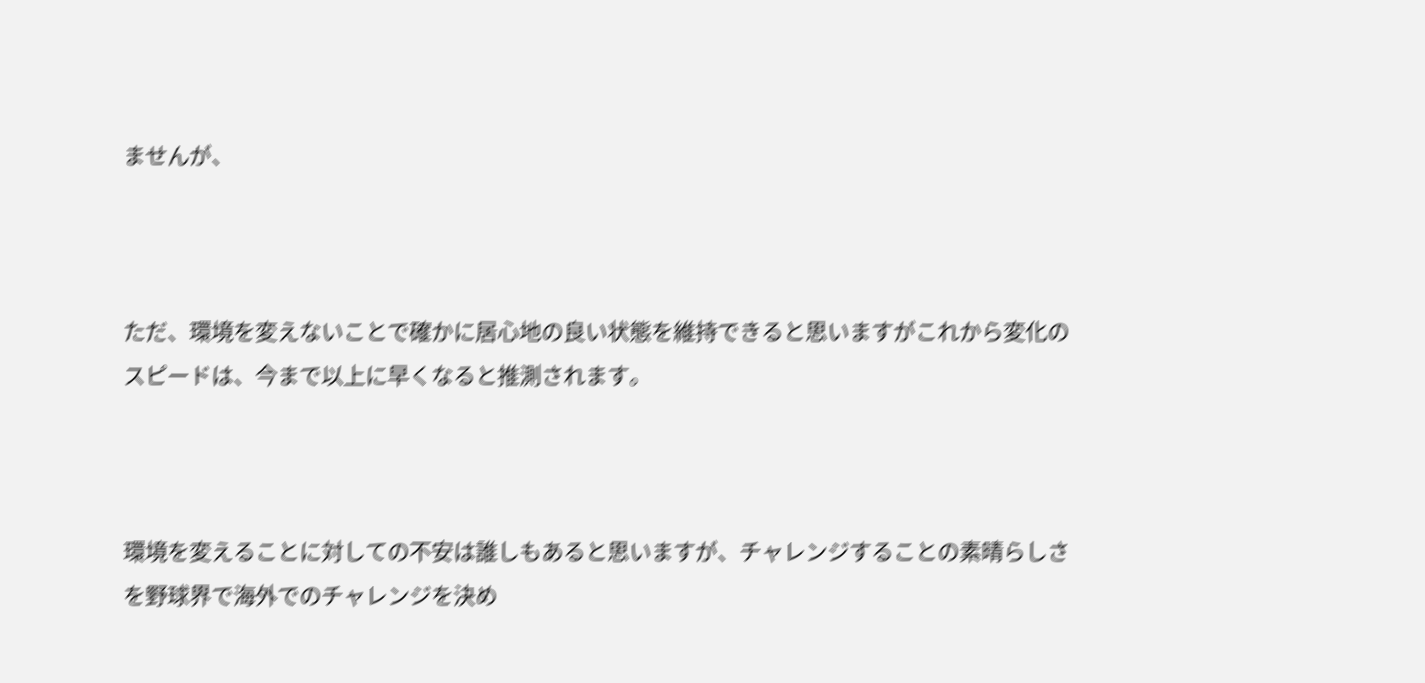ませんが、



ただ、環境を変えないことで確かに居心地の良い状態を維持できると思いますがこれから変化のスピードは、今まで以上に早くなると推測されます。



環境を変えることに対しての不安は誰しもあると思いますが、チャレンジすることの素晴らしさを野球界で海外でのチャレンジを決め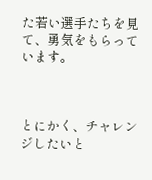た若い選手たちを見て、勇気をもらっています。



とにかく、チャレンジしたいと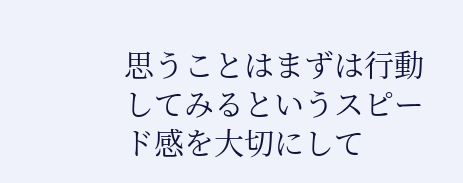思うことはまずは行動してみるというスピード感を大切にして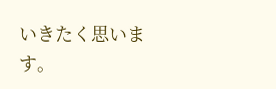いきたく思います。